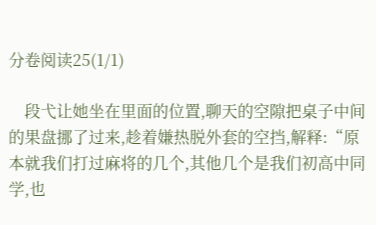分卷阅读25(1/1)

    段弋让她坐在里面的位置,聊天的空隙把桌子中间的果盘挪了过来,趁着嫌热脱外套的空挡,解释:“原本就我们打过麻将的几个,其他几个是我们初高中同学,也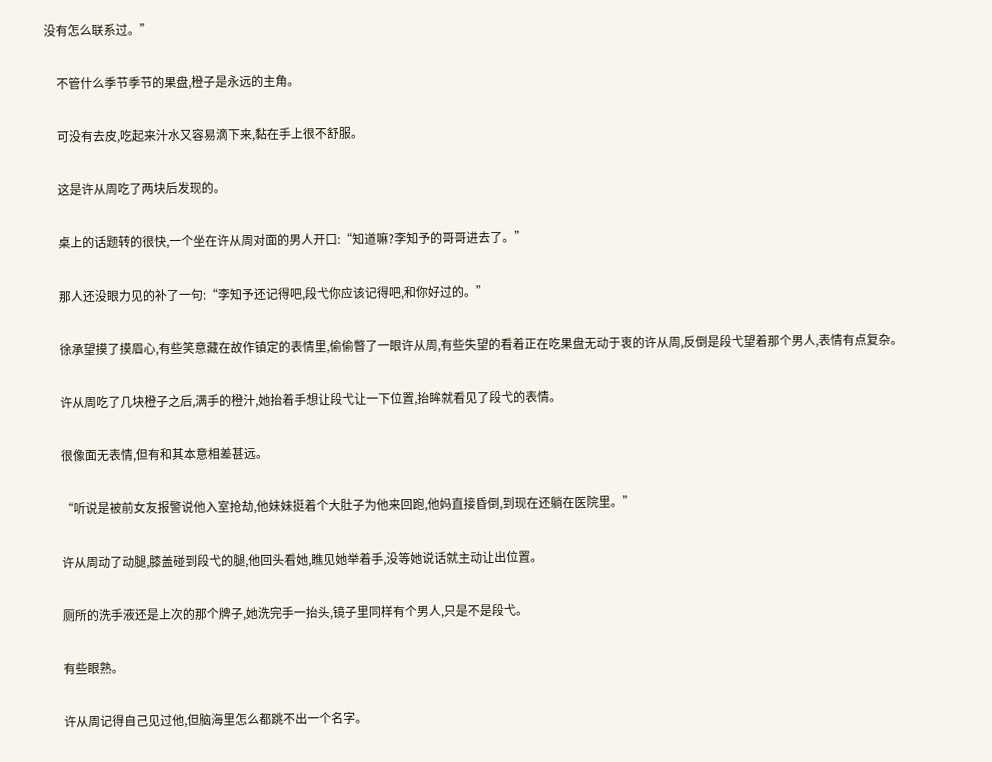没有怎么联系过。”

    不管什么季节季节的果盘,橙子是永远的主角。

    可没有去皮,吃起来汁水又容易滴下来,黏在手上很不舒服。

    这是许从周吃了两块后发现的。

    桌上的话题转的很快,一个坐在许从周对面的男人开口:“知道嘛?李知予的哥哥进去了。”

    那人还没眼力见的补了一句:“李知予还记得吧,段弋你应该记得吧,和你好过的。”

    徐承望摸了摸眉心,有些笑意藏在故作镇定的表情里,偷偷瞥了一眼许从周,有些失望的看着正在吃果盘无动于衷的许从周,反倒是段弋望着那个男人,表情有点复杂。

    许从周吃了几块橙子之后,满手的橙汁,她抬着手想让段弋让一下位置,抬眸就看见了段弋的表情。

    很像面无表情,但有和其本意相差甚远。

    “听说是被前女友报警说他入室抢劫,他妹妹挺着个大肚子为他来回跑,他妈直接昏倒,到现在还躺在医院里。”

    许从周动了动腿,膝盖碰到段弋的腿,他回头看她,瞧见她举着手,没等她说话就主动让出位置。

    厕所的洗手液还是上次的那个牌子,她洗完手一抬头,镜子里同样有个男人,只是不是段弋。

    有些眼熟。

    许从周记得自己见过他,但脑海里怎么都跳不出一个名字。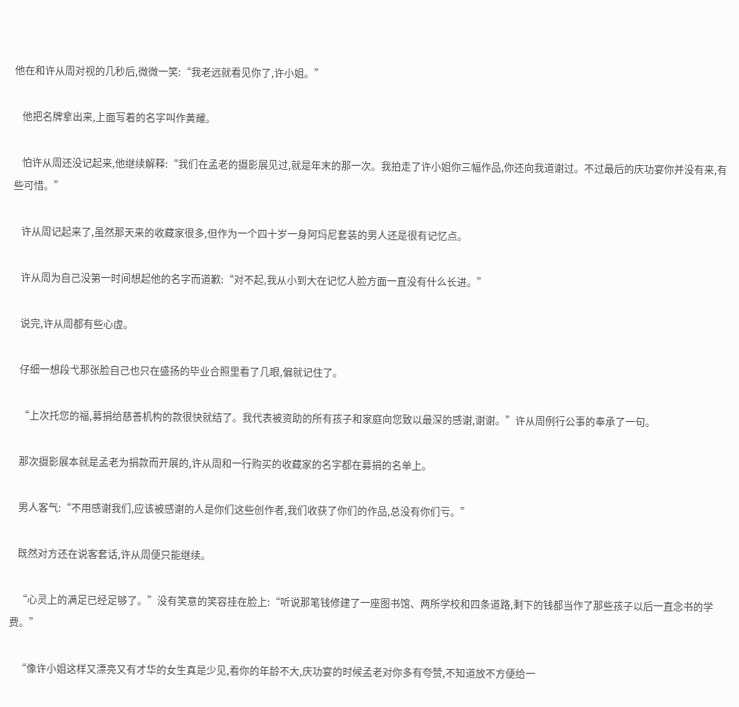他在和许从周对视的几秒后,微微一笑:“我老远就看见你了,许小姐。”

    他把名牌拿出来,上面写着的名字叫作黄耀。

    怕许从周还没记起来,他继续解释:“我们在孟老的摄影展见过,就是年末的那一次。我拍走了许小姐你三幅作品,你还向我道谢过。不过最后的庆功宴你并没有来,有些可惜。”

    许从周记起来了,虽然那天来的收藏家很多,但作为一个四十岁一身阿玛尼套装的男人还是很有记忆点。

    许从周为自己没第一时间想起他的名字而道歉:“对不起,我从小到大在记忆人脸方面一直没有什么长进。”

    说完,许从周都有些心虚。

    仔细一想段弋那张脸自己也只在盛扬的毕业合照里看了几眼,偏就记住了。

    “上次托您的福,募捐给慈善机构的款很快就结了。我代表被资助的所有孩子和家庭向您致以最深的感谢,谢谢。”许从周例行公事的奉承了一句。

    那次摄影展本就是孟老为捐款而开展的,许从周和一行购买的收藏家的名字都在募捐的名单上。

    男人客气:“不用感谢我们,应该被感谢的人是你们这些创作者,我们收获了你们的作品,总没有你们亏。”

    既然对方还在说客套话,许从周便只能继续。

    “心灵上的满足已经足够了。”没有笑意的笑容挂在脸上:“听说那笔钱修建了一座图书馆、两所学校和四条道路,剩下的钱都当作了那些孩子以后一直念书的学费。”

    “像许小姐这样又漂亮又有才华的女生真是少见,看你的年龄不大,庆功宴的时候孟老对你多有夸赞,不知道放不方便给一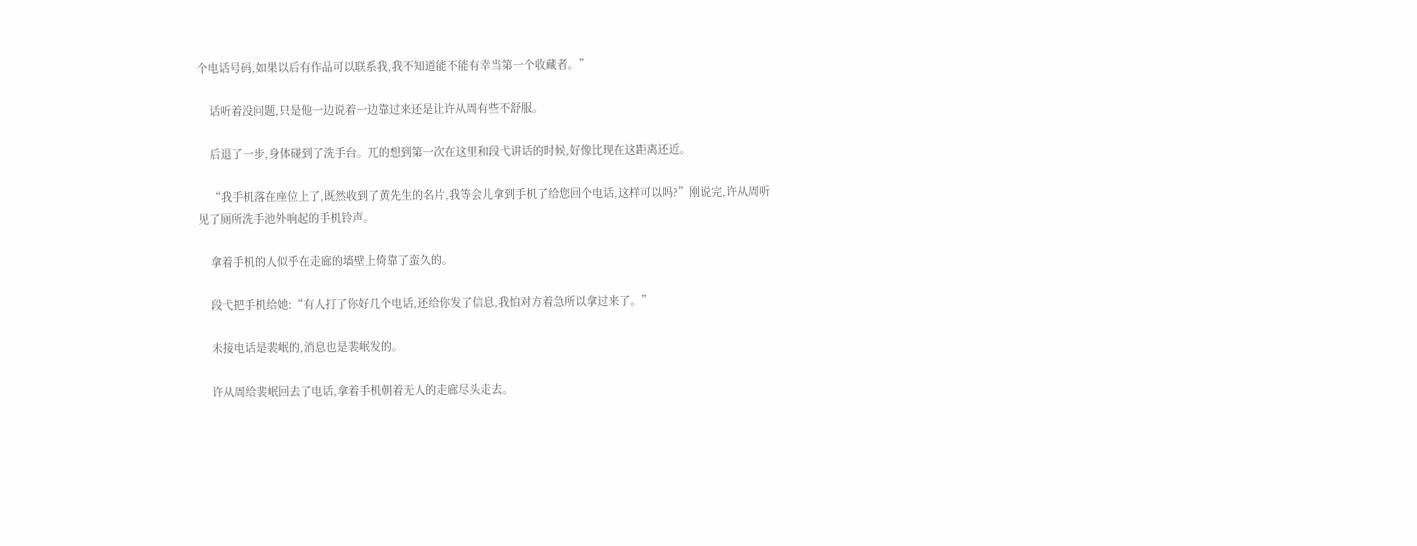个电话号码,如果以后有作品可以联系我,我不知道能不能有幸当第一个收藏者。”

    话听着没问题,只是他一边说着一边靠过来还是让许从周有些不舒服。

    后退了一步,身体碰到了洗手台。兀的想到第一次在这里和段弋讲话的时候,好像比现在这距离还近。

    “我手机落在座位上了,既然收到了黄先生的名片,我等会儿拿到手机了给您回个电话,这样可以吗?”刚说完,许从周听见了厕所洗手池外响起的手机铃声。

    拿着手机的人似乎在走廊的墙壁上倚靠了蛮久的。

    段弋把手机给她:“有人打了你好几个电话,还给你发了信息,我怕对方着急所以拿过来了。”

    未接电话是裴岷的,消息也是裴岷发的。

    许从周给裴岷回去了电话,拿着手机朝着无人的走廊尽头走去。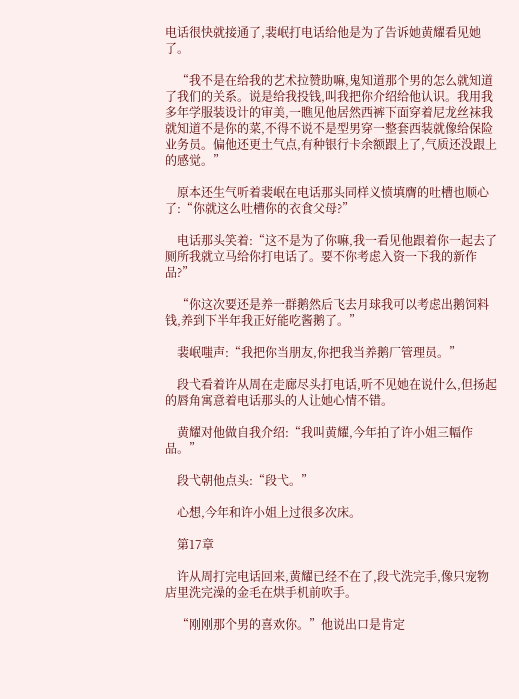电话很快就接通了,裴岷打电话给他是为了告诉她黄耀看见她了。

    “我不是在给我的艺术拉赞助嘛,鬼知道那个男的怎么就知道了我们的关系。说是给我投钱,叫我把你介绍给他认识。我用我多年学服装设计的审美,一瞧见他居然西裤下面穿着尼龙丝袜我就知道不是你的菜,不得不说不是型男穿一整套西装就像给保险业务员。偏他还更土气点,有种银行卡余额跟上了,气质还没跟上的感觉。”

    原本还生气听着裴岷在电话那头同样义愤填膺的吐槽也顺心了:“你就这么吐槽你的衣食父母?”

    电话那头笑着:“这不是为了你嘛,我一看见他跟着你一起去了厕所我就立马给你打电话了。要不你考虑入资一下我的新作品?”

    “你这次要还是养一群鹅然后飞去月球我可以考虑出鹅饲料钱,养到下半年我正好能吃酱鹅了。”

    裴岷嗤声:“我把你当朋友,你把我当养鹅厂管理员。”

    段弋看着许从周在走廊尽头打电话,听不见她在说什么,但扬起的唇角寓意着电话那头的人让她心情不错。

    黄耀对他做自我介绍:“我叫黄耀,今年拍了许小姐三幅作品。”

    段弋朝他点头:“段弋。”

    心想,今年和许小姐上过很多次床。

    第17章

    许从周打完电话回来,黄耀已经不在了,段弋洗完手,像只宠物店里洗完澡的金毛在烘手机前吹手。

    “刚刚那个男的喜欢你。”他说出口是肯定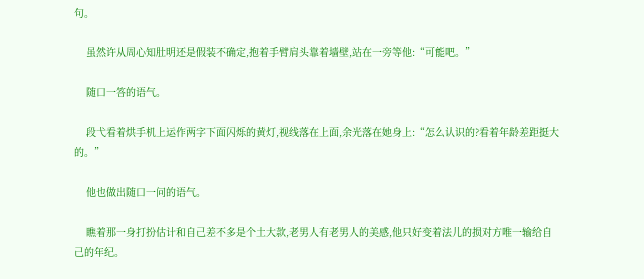句。

    虽然许从周心知肚明还是假装不确定,抱着手臂肩头靠着墙壁,站在一旁等他:“可能吧。”

    随口一答的语气。

    段弋看着烘手机上运作两字下面闪烁的黄灯,视线落在上面,余光落在她身上:“怎么认识的?看着年龄差距挺大的。”

    他也做出随口一问的语气。

    瞧着那一身打扮估计和自己差不多是个土大款,老男人有老男人的美感,他只好变着法儿的损对方唯一输给自己的年纪。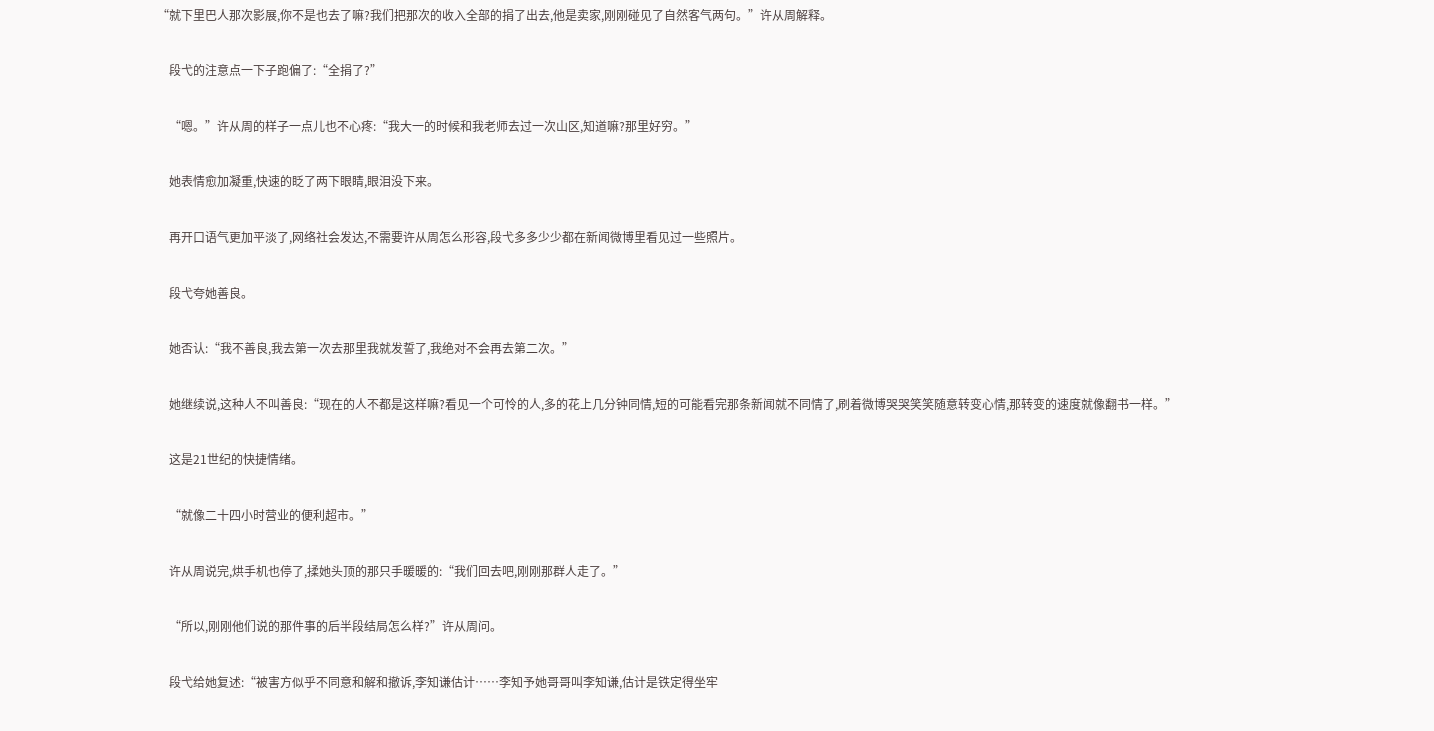“就下里巴人那次影展,你不是也去了嘛?我们把那次的收入全部的捐了出去,他是卖家,刚刚碰见了自然客气两句。”许从周解释。

    段弋的注意点一下子跑偏了:“全捐了?”

    “嗯。”许从周的样子一点儿也不心疼:“我大一的时候和我老师去过一次山区,知道嘛?那里好穷。”

    她表情愈加凝重,快速的眨了两下眼睛,眼泪没下来。

    再开口语气更加平淡了,网络社会发达,不需要许从周怎么形容,段弋多多少少都在新闻微博里看见过一些照片。

    段弋夸她善良。

    她否认:“我不善良,我去第一次去那里我就发誓了,我绝对不会再去第二次。”

    她继续说,这种人不叫善良:“现在的人不都是这样嘛?看见一个可怜的人,多的花上几分钟同情,短的可能看完那条新闻就不同情了,刷着微博哭哭笑笑随意转变心情,那转变的速度就像翻书一样。”

    这是21世纪的快捷情绪。

    “就像二十四小时营业的便利超市。”

    许从周说完,烘手机也停了,揉她头顶的那只手暖暖的:“我们回去吧,刚刚那群人走了。”

    “所以,刚刚他们说的那件事的后半段结局怎么样?”许从周问。

    段弋给她复述:“被害方似乎不同意和解和撤诉,李知谦估计……李知予她哥哥叫李知谦,估计是铁定得坐牢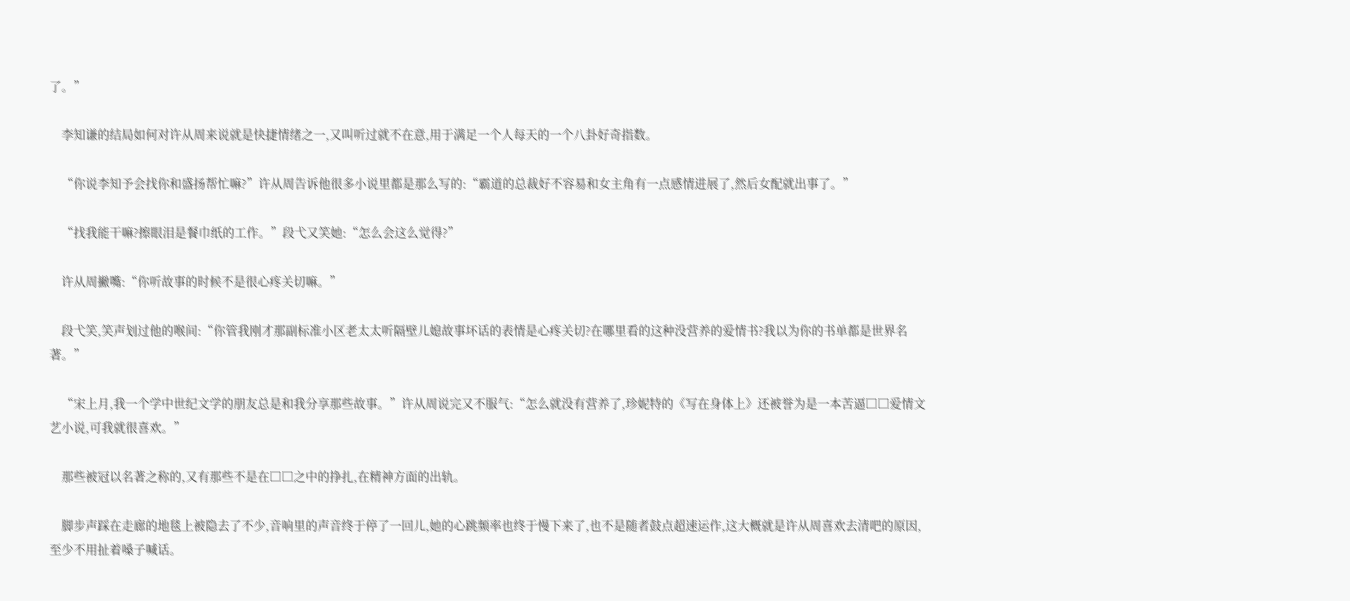了。”

    李知谦的结局如何对许从周来说就是快捷情绪之一,又叫听过就不在意,用于满足一个人每天的一个八卦好奇指数。

    “你说李知予会找你和盛扬帮忙嘛?”许从周告诉他很多小说里都是那么写的:“霸道的总裁好不容易和女主角有一点感情进展了,然后女配就出事了。”

    “找我能干嘛?擦眼泪是餐巾纸的工作。”段弋又笑她:“怎么会这么觉得?”

    许从周撇嘴:“你听故事的时候不是很心疼关切嘛。”

    段弋笑,笑声划过他的喉间:“你管我刚才那副标准小区老太太听隔壁儿媳故事坏话的表情是心疼关切?在哪里看的这种没营养的爱情书?我以为你的书单都是世界名著。”

    “宋上月,我一个学中世纪文学的朋友总是和我分享那些故事。”许从周说完又不服气:“怎么就没有营养了,珍妮特的《写在身体上》还被誉为是一本苦逼□□爱情文艺小说,可我就很喜欢。”

    那些被冠以名著之称的,又有那些不是在□□之中的挣扎,在精神方面的出轨。

    脚步声踩在走廊的地毯上被隐去了不少,音响里的声音终于停了一回儿,她的心跳频率也终于慢下来了,也不是随者鼓点超速运作,这大概就是许从周喜欢去清吧的原因,至少不用扯着嗓子喊话。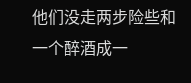他们没走两步险些和一个醉酒成一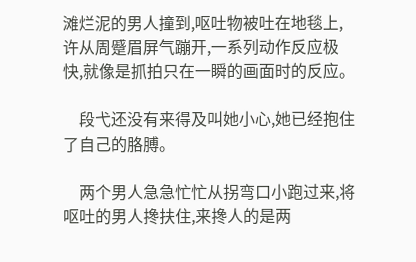滩烂泥的男人撞到,呕吐物被吐在地毯上,许从周蹙眉屏气蹦开,一系列动作反应极快,就像是抓拍只在一瞬的画面时的反应。

    段弋还没有来得及叫她小心,她已经抱住了自己的胳膊。

    两个男人急急忙忙从拐弯口小跑过来,将呕吐的男人搀扶住,来搀人的是两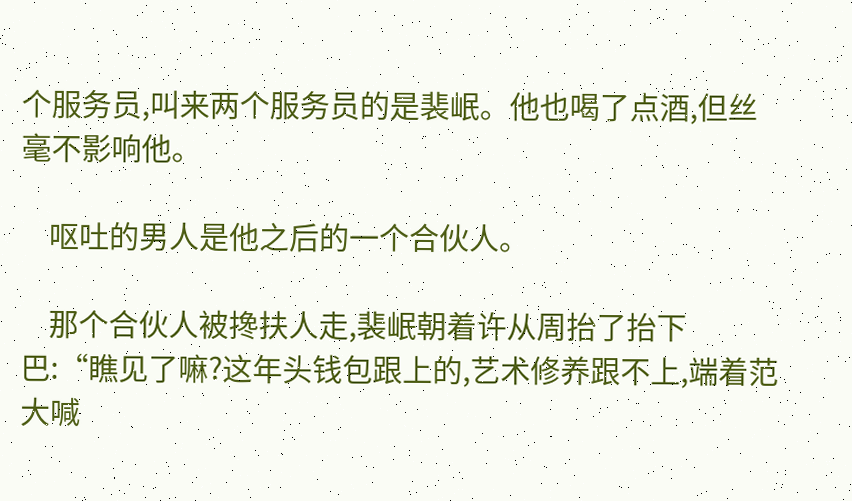个服务员,叫来两个服务员的是裴岷。他也喝了点酒,但丝毫不影响他。

    呕吐的男人是他之后的一个合伙人。

    那个合伙人被搀扶人走,裴岷朝着许从周抬了抬下巴:“瞧见了嘛?这年头钱包跟上的,艺术修养跟不上,端着范大喊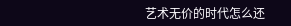艺术无价的时代怎么还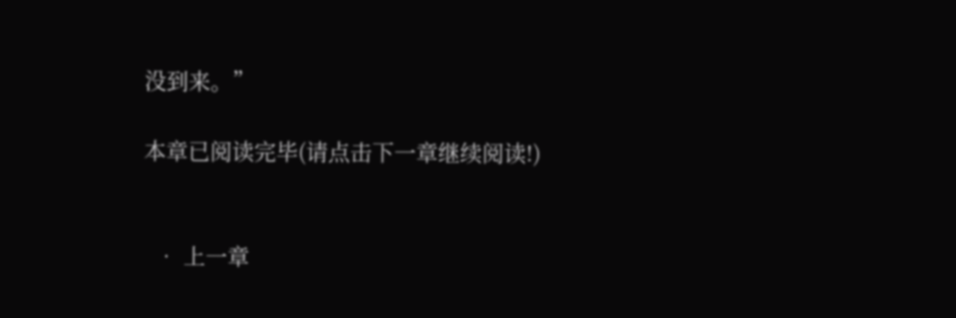没到来。”

本章已阅读完毕(请点击下一章继续阅读!)


  • 上一章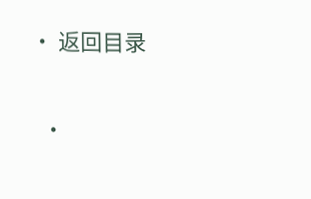• 返回目录

  •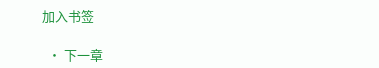加入书签

  • 下一章